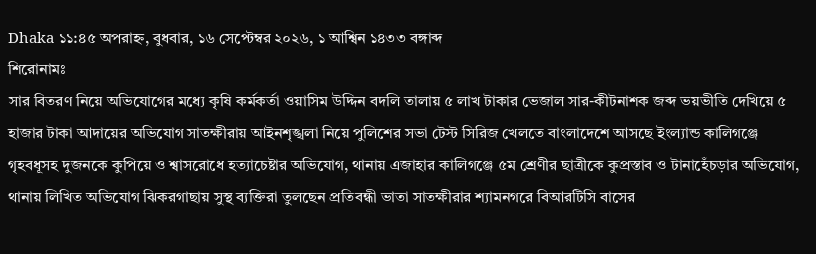Dhaka ১১:৪৫ অপরাহ্ন, বুধবার, ১৬ সেপ্টেম্বর ২০২৬, ১ আশ্বিন ১৪৩৩ বঙ্গাব্দ
শিরোনামঃ
সার বিতরণ নিয়ে অভিযোগের মধ্যে কৃষি কর্মকর্তা ওয়াসিম উদ্দিন বদলি তালায় ৫ লাখ টাকার ভেজাল সার-কীটনাশক জব্দ ভয়ভীতি দেখিয়ে ৫ হাজার টাকা আদায়ের অভিযোগ সাতক্ষীরায় আইনশৃঙ্খলা নিয়ে পুলিশের সভা টেস্ট সিরিজ খেলতে বাংলাদেশে আসছে ইংল্যান্ড কালিগঞ্জে গৃহবধূসহ দুজনকে কুপিয়ে ও শ্বাসরোধে হত্যাচেষ্টার অভিযোগ, থানায় এজাহার কালিগঞ্জে ৫ম শ্রেণীর ছাত্রীকে কুপ্রস্তাব ও টানাহেঁচড়ার অভিযোগ, থানায় লিখিত অভিযোগ ঝিকরগাছায় সুস্থ ব্যক্তিরা তুলছেন প্রতিবন্ধী ভাতা সাতক্ষীরার শ্যামনগরে বিআরটিসি বাসের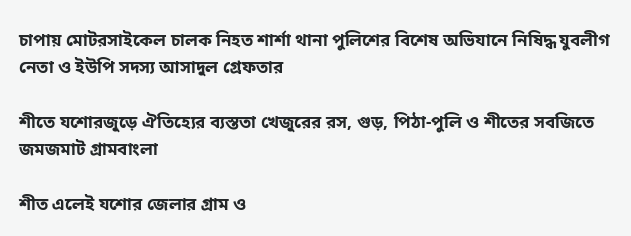চাপায় মোটরসাইকেল চালক নিহত শার্শা থানা পুলিশের বিশেষ অভিযানে নিষিদ্ধ যুবলীগ নেতা ও ইউপি সদস্য আসাদুল গ্রেফতার

শীতে যশোরজুড়ে ঐতিহ্যের ব্যস্ততা খেজুরের রস, গুড়, পিঠা-পুলি ও শীতের সবজিতে জমজমাট গ্রামবাংলা

শীত এলেই যশোর জেলার গ্রাম ও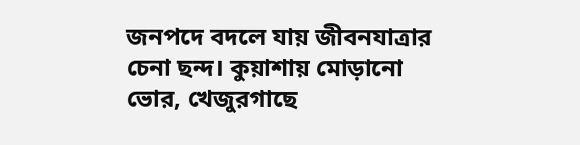জনপদে বদলে যায় জীবনযাত্রার চেনা ছন্দ। কুয়াশায় মোড়ানো ভোর, খেজুরগাছে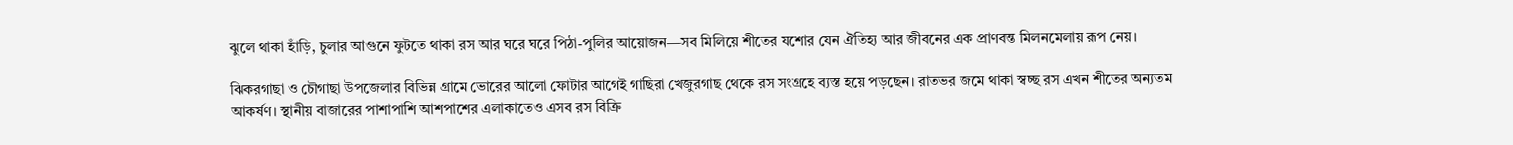ঝুলে থাকা হাঁড়ি, চুলার আগুনে ফুটতে থাকা রস আর ঘরে ঘরে পিঠা-পুলির আয়োজন—সব মিলিয়ে শীতের যশোর যেন ঐতিহ্য আর জীবনের এক প্রাণবন্ত মিলনমেলায় রূপ নেয়।

ঝিকরগাছা ও চৌগাছা উপজেলার বিভিন্ন গ্রামে ভোরের আলো ফোটার আগেই গাছিরা খেজুরগাছ থেকে রস সংগ্রহে ব্যস্ত হয়ে পড়ছেন। রাতভর জমে থাকা স্বচ্ছ রস এখন শীতের অন্যতম আকর্ষণ। স্থানীয় বাজারের পাশাপাশি আশপাশের এলাকাতেও এসব রস বিক্রি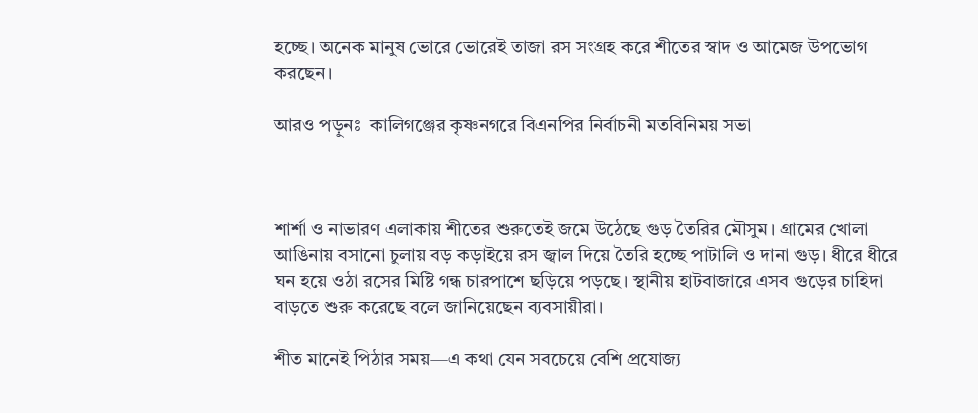হচ্ছে। অনেক মানুষ ভোরে ভোরেই তাজা রস সংগ্রহ করে শীতের স্বাদ ও আমেজ উপভোগ করছেন।

আরও পড়ুনঃ  কালিগঞ্জের কৃষ্ণনগরে বিএনপির নির্বাচনী মতবিনিময় সভা



শার্শা ও নাভারণ এলাকায় শীতের শুরুতেই জমে উঠেছে গুড় তৈরির মৌসুম। গ্রামের খোলা আঙিনায় বসানো চুলায় বড় কড়াইয়ে রস জ্বাল দিয়ে তৈরি হচ্ছে পাটালি ও দানা গুড়। ধীরে ধীরে ঘন হয়ে ওঠা রসের মিষ্টি গন্ধ চারপাশে ছড়িয়ে পড়ছে। স্থানীয় হাটবাজারে এসব গুড়ের চাহিদা বাড়তে শুরু করেছে বলে জানিয়েছেন ব্যবসায়ীরা।

শীত মানেই পিঠার সময়—এ কথা যেন সবচেয়ে বেশি প্রযোজ্য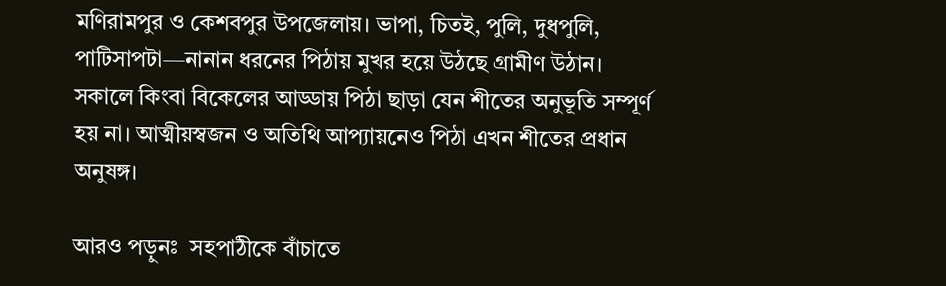মণিরামপুর ও কেশবপুর উপজেলায়। ভাপা, চিতই, পুলি, দুধপুলি, পাটিসাপটা—নানান ধরনের পিঠায় মুখর হয়ে উঠছে গ্রামীণ উঠান। সকালে কিংবা বিকেলের আড্ডায় পিঠা ছাড়া যেন শীতের অনুভূতি সম্পূর্ণ হয় না। আত্মীয়স্বজন ও অতিথি আপ্যায়নেও পিঠা এখন শীতের প্রধান অনুষঙ্গ।

আরও পড়ুনঃ  সহপাঠীকে বাঁচাতে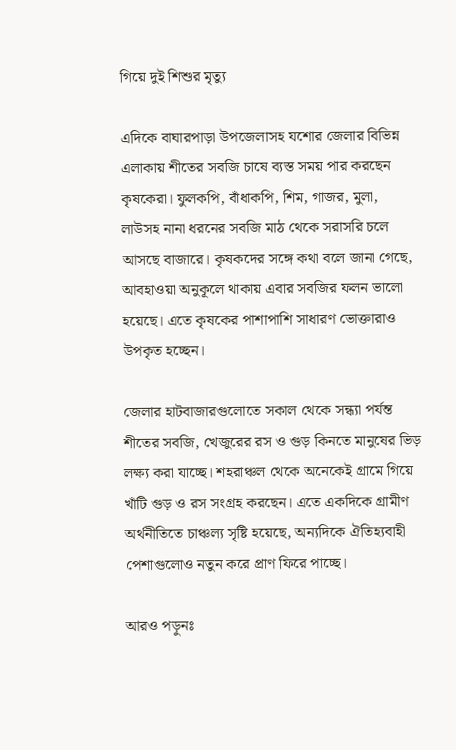গিয়ে দুই শিশুর মৃত্যু

এদিকে বাঘারপাড়া উপজেলাসহ যশোর জেলার বিভিন্ন এলাকায় শীতের সবজি চাষে ব্যস্ত সময় পার করছেন কৃষকেরা। ফুলকপি, বাঁধাকপি, শিম, গাজর, মুলা, লাউসহ নানা ধরনের সবজি মাঠ থেকে সরাসরি চলে আসছে বাজারে। কৃষকদের সঙ্গে কথা বলে জানা গেছে, আবহাওয়া অনুকূলে থাকায় এবার সবজির ফলন ভালো হয়েছে। এতে কৃষকের পাশাপাশি সাধারণ ভোক্তারাও উপকৃত হচ্ছেন।

জেলার হাটবাজারগুলোতে সকাল থেকে সন্ধ্যা পর্যন্ত শীতের সবজি, খেজুরের রস ও গুড় কিনতে মানুষের ভিড় লক্ষ্য করা যাচ্ছে। শহরাঞ্চল থেকে অনেকেই গ্রামে গিয়ে খাঁটি গুড় ও রস সংগ্রহ করছেন। এতে একদিকে গ্রামীণ অর্থনীতিতে চাঞ্চল্য সৃষ্টি হয়েছে, অন্যদিকে ঐতিহ্যবাহী পেশাগুলোও নতুন করে প্রাণ ফিরে পাচ্ছে।

আরও পড়ুনঃ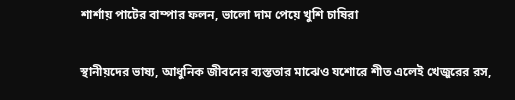শার্শায় পাটের বাম্পার ফলন, ভালো দাম পেয়ে খুশি চাষিরা

স্থানীয়দের ভাষ্য, আধুনিক জীবনের ব্যস্ততার মাঝেও যশোরে শীত এলেই খেজুরের রস,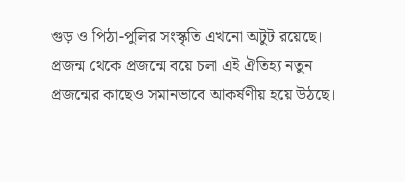গুড় ও পিঠা-পুলির সংস্কৃতি এখনো অটুট রয়েছে। প্রজন্ম থেকে প্রজন্মে বয়ে চলা এই ঐতিহ্য নতুন প্রজন্মের কাছেও সমানভাবে আকর্ষণীয় হয়ে উঠছে।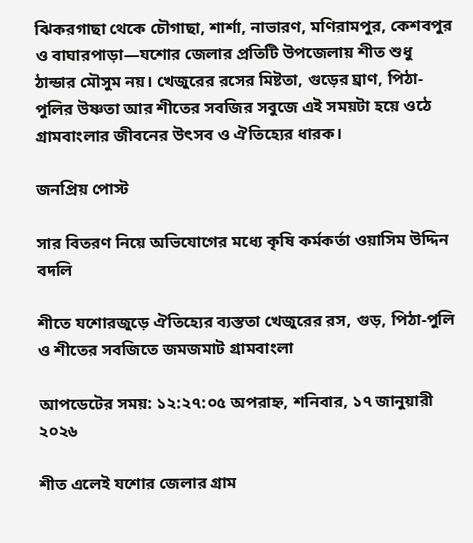ঝিকরগাছা থেকে চৌগাছা, শার্শা, নাভারণ, মণিরামপুর, কেশবপুর ও বাঘারপাড়া—যশোর জেলার প্রতিটি উপজেলায় শীত শুধু ঠান্ডার মৌসুম নয়। খেজুরের রসের মিষ্টতা, গুড়ের ঘ্রাণ, পিঠা-পুলির উষ্ণতা আর শীতের সবজির সবুজে এই সময়টা হয়ে ওঠে গ্রামবাংলার জীবনের উৎসব ও ঐতিহ্যের ধারক।

জনপ্রিয় পোস্ট

সার বিতরণ নিয়ে অভিযোগের মধ্যে কৃষি কর্মকর্তা ওয়াসিম উদ্দিন বদলি

শীতে যশোরজুড়ে ঐতিহ্যের ব্যস্ততা খেজুরের রস, গুড়, পিঠা-পুলি ও শীতের সবজিতে জমজমাট গ্রামবাংলা

আপডেটের সময়: ১২:২৭:০৫ অপরাহ্ন, শনিবার, ১৭ জানুয়ারী ২০২৬

শীত এলেই যশোর জেলার গ্রাম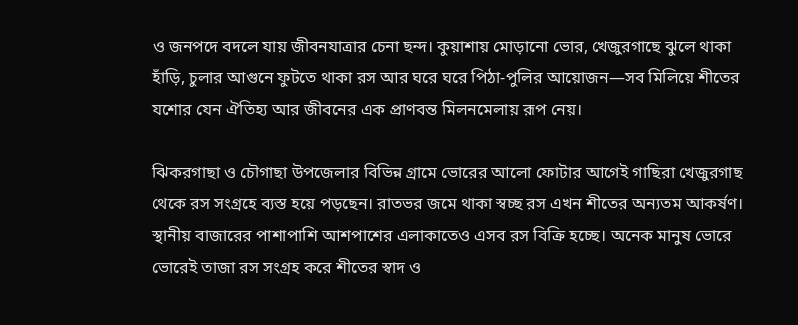ও জনপদে বদলে যায় জীবনযাত্রার চেনা ছন্দ। কুয়াশায় মোড়ানো ভোর, খেজুরগাছে ঝুলে থাকা হাঁড়ি, চুলার আগুনে ফুটতে থাকা রস আর ঘরে ঘরে পিঠা-পুলির আয়োজন—সব মিলিয়ে শীতের যশোর যেন ঐতিহ্য আর জীবনের এক প্রাণবন্ত মিলনমেলায় রূপ নেয়।

ঝিকরগাছা ও চৌগাছা উপজেলার বিভিন্ন গ্রামে ভোরের আলো ফোটার আগেই গাছিরা খেজুরগাছ থেকে রস সংগ্রহে ব্যস্ত হয়ে পড়ছেন। রাতভর জমে থাকা স্বচ্ছ রস এখন শীতের অন্যতম আকর্ষণ। স্থানীয় বাজারের পাশাপাশি আশপাশের এলাকাতেও এসব রস বিক্রি হচ্ছে। অনেক মানুষ ভোরে ভোরেই তাজা রস সংগ্রহ করে শীতের স্বাদ ও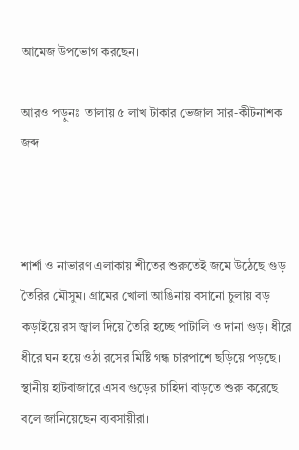আমেজ উপভোগ করছেন।

আরও পড়ুনঃ  তালায় ৫ লাখ টাকার ভেজাল সার-কীটনাশক জব্দ



শার্শা ও নাভারণ এলাকায় শীতের শুরুতেই জমে উঠেছে গুড় তৈরির মৌসুম। গ্রামের খোলা আঙিনায় বসানো চুলায় বড় কড়াইয়ে রস জ্বাল দিয়ে তৈরি হচ্ছে পাটালি ও দানা গুড়। ধীরে ধীরে ঘন হয়ে ওঠা রসের মিষ্টি গন্ধ চারপাশে ছড়িয়ে পড়ছে। স্থানীয় হাটবাজারে এসব গুড়ের চাহিদা বাড়তে শুরু করেছে বলে জানিয়েছেন ব্যবসায়ীরা।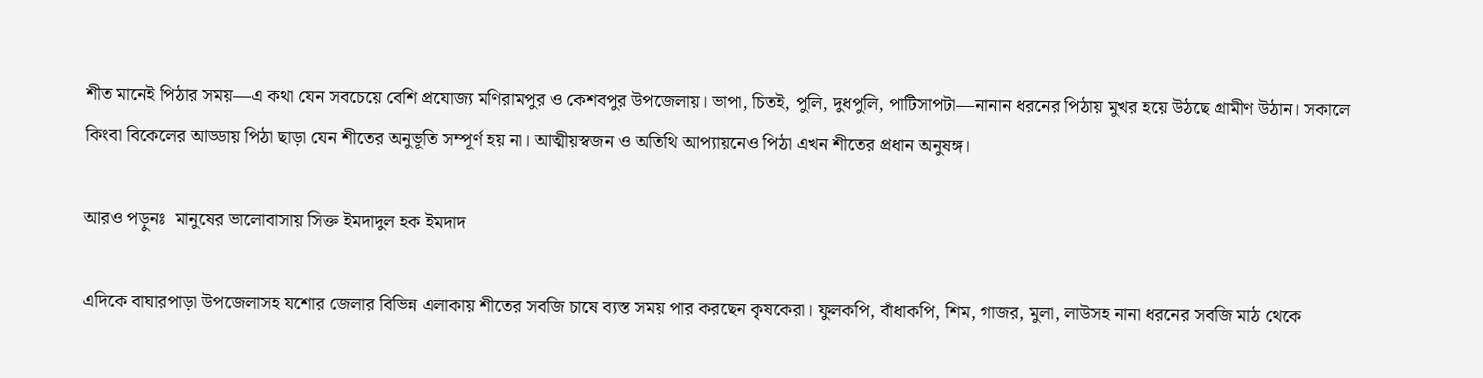শীত মানেই পিঠার সময়—এ কথা যেন সবচেয়ে বেশি প্রযোজ্য মণিরামপুর ও কেশবপুর উপজেলায়। ভাপা, চিতই, পুলি, দুধপুলি, পাটিসাপটা—নানান ধরনের পিঠায় মুখর হয়ে উঠছে গ্রামীণ উঠান। সকালে কিংবা বিকেলের আড্ডায় পিঠা ছাড়া যেন শীতের অনুভূতি সম্পূর্ণ হয় না। আত্মীয়স্বজন ও অতিথি আপ্যায়নেও পিঠা এখন শীতের প্রধান অনুষঙ্গ।

আরও পড়ুনঃ  মানুষের ভালোবাসায় সিক্ত ইমদাদুল হক ইমদাদ

এদিকে বাঘারপাড়া উপজেলাসহ যশোর জেলার বিভিন্ন এলাকায় শীতের সবজি চাষে ব্যস্ত সময় পার করছেন কৃষকেরা। ফুলকপি, বাঁধাকপি, শিম, গাজর, মুলা, লাউসহ নানা ধরনের সবজি মাঠ থেকে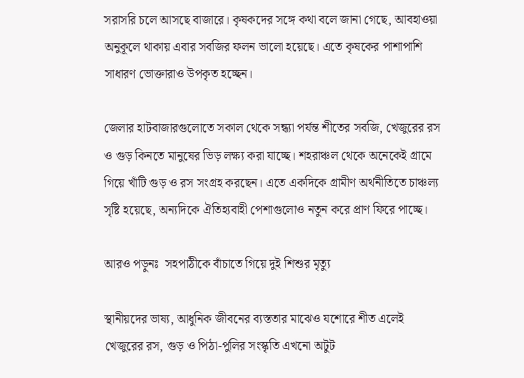সরাসরি চলে আসছে বাজারে। কৃষকদের সঙ্গে কথা বলে জানা গেছে, আবহাওয়া অনুকূলে থাকায় এবার সবজির ফলন ভালো হয়েছে। এতে কৃষকের পাশাপাশি সাধারণ ভোক্তারাও উপকৃত হচ্ছেন।

জেলার হাটবাজারগুলোতে সকাল থেকে সন্ধ্যা পর্যন্ত শীতের সবজি, খেজুরের রস ও গুড় কিনতে মানুষের ভিড় লক্ষ্য করা যাচ্ছে। শহরাঞ্চল থেকে অনেকেই গ্রামে গিয়ে খাঁটি গুড় ও রস সংগ্রহ করছেন। এতে একদিকে গ্রামীণ অর্থনীতিতে চাঞ্চল্য সৃষ্টি হয়েছে, অন্যদিকে ঐতিহ্যবাহী পেশাগুলোও নতুন করে প্রাণ ফিরে পাচ্ছে।

আরও পড়ুনঃ  সহপাঠীকে বাঁচাতে গিয়ে দুই শিশুর মৃত্যু

স্থানীয়দের ভাষ্য, আধুনিক জীবনের ব্যস্ততার মাঝেও যশোরে শীত এলেই খেজুরের রস, গুড় ও পিঠা-পুলির সংস্কৃতি এখনো অটুট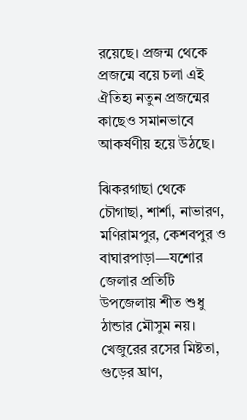রয়েছে। প্রজন্ম থেকে প্রজন্মে বয়ে চলা এই ঐতিহ্য নতুন প্রজন্মের কাছেও সমানভাবে আকর্ষণীয় হয়ে উঠছে।

ঝিকরগাছা থেকে চৌগাছা, শার্শা, নাভারণ, মণিরামপুর, কেশবপুর ও বাঘারপাড়া—যশোর জেলার প্রতিটি উপজেলায় শীত শুধু ঠান্ডার মৌসুম নয়। খেজুরের রসের মিষ্টতা, গুড়ের ঘ্রাণ,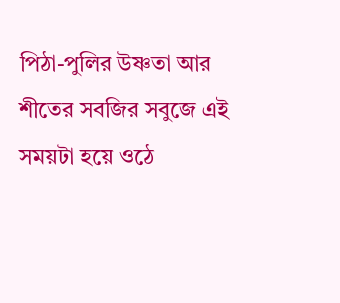পিঠা-পুলির উষ্ণতা আর শীতের সবজির সবুজে এই সময়টা হয়ে ওঠে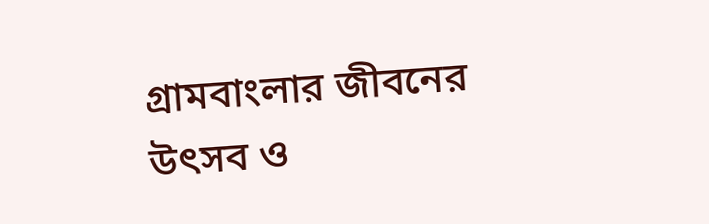গ্রামবাংলার জীবনের উৎসব ও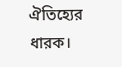ঐতিহ্যের ধারক।